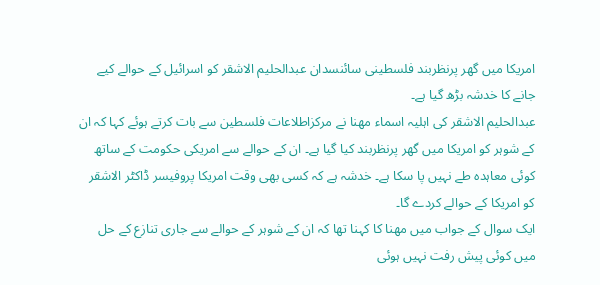امریکا میں گھر پرنظربند فلسطینی سائنسدان عبدالحلیم الاشقر کو اسرائیل کے حوالے کیے جانے کا خدشہ بڑھ گیا ہے۔
عبدالحلیم الاشقر کی اہلیہ اسماء مھنا نے مرکزاطلاعات فلسطین سے بات کرتے ہوئے کہا کہ ان کے شوہر کو امریکا میں گھر پرنظربند کیا گیا ہے۔ ان کے حوالے سے امریکی حکومت کے ساتھ کوئی معاہدہ طے نہیں پا سکا ہے۔ خدشہ ہے کہ کسی بھی وقت امریکا پروفیسر ڈاکٹر الاشقر کو امریکا کے حوالے کردے گا۔
ایک سوال کے جواب میں مھنا کا کہنا تھا کہ ان کے شوہر کے حوالے سے جاری تنازع کے حل میں کوئی پیش رفت نہیں ہوئی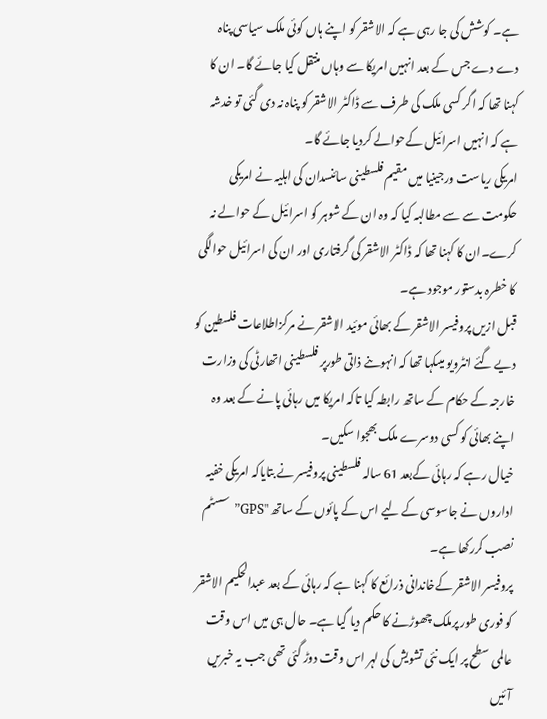ہے۔ کوشش کی جا رہی ہے کہ الاشقر کو اپنے ہاں کوئی ملک سیاسی پناہ دے دے جس کے بعد انہیں امریکا سے وہاں منتقل کیا جائے گا۔ ان کا کہنا تھا کہ اگر کسی ملک کی طرف سے ڈاکٹر الاشقر کو پناہ نہ دی گئی تو خدشہ ہے کہ انہیں اسرائیل کےحوالے کردیا جائے گا۔
امریکی ریاست ورجینیا میں مقیم فلسطینی سائنسدان کی اہلیہ نے امریکی حکومت سے سے مطالبہ کیا کہ وہ ان کے شوہر کو اسرائیل کے حوالے نہ کرے۔ان کا کہنا تھا کہ ڈاکٹر الاشقر کی گرفتاری اور ان کی اسرائیل حوالگی کا خطرہ بدستور موجود ہے۔
قبل ازیں پروفیسر الاشقر کے بھائی موئید الاشقر نے مرکزاطلاعات فلسطین کو دیے گئے انٹرویو میںکہا تھا کہ انہوںنے ذاتی طورپر فلسطینی اتھارٹی کی وزارت خارجہ کے حکام کے ساتھ رابطہ کیا تاکہ امریکا میں رہائی پانے کے بعد وہ اپنے بھائی کو کسی دوسرے ملک بھجوا سکیں۔
خیال رہے کہ رہائی کےبعد 61 سالہ فلسطینی پروفیسر نے بتایاکہ امریکی خفیہ اداروں نے جاسوسی کے لیے اس کے پائوں کے ساتھ "GPS” سسٹم نصب کررکھا ہے۔
پروفیسر الاشقر کےخاندانی ذرائع کا کہنا ہے کہ رہائی کے بعد عبدالحکیم الاشقر کو فوری طور پرملک چھوڑنے کا حکم دیا گیا ہے۔ حال ہی میں اس وقت عالمی سطح پر ایک نئی تشویش کی لہر اس وقت دوڑ گئی تھی جب یہ خبریں آئیں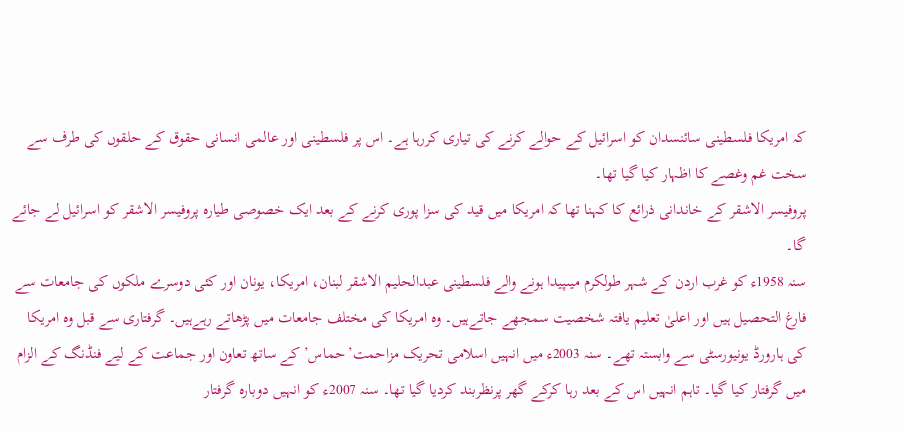کہ امریکا فلسطینی سائنسدان کو اسرائیل کے حوالے کرنے کی تیاری کررہا ہے۔ اس پر فلسطینی اور عالمی انسانی حقوق کے حلقوں کی طرف سے سخت غم وغصے کا اظہار کیا گیا تھا۔
پروفیسر الاشقر کے خاندانی ذرائع کا کہنا تھا کہ امریکا میں قید کی سزا پوری کرنے کے بعد ایک خصوصی طیارہ پروفیسر الاشقر کو اسرائیل لے جائے گا۔
سنہ 1958ء کو غرب اردن کے شہر طولکرم میںپیدا ہونے والے فلسطینی عبدالحلیم الاشقر لبنان، امریکا، یونان اور کئی دوسرے ملکوں کی جامعات سے فارغ التحصیل ہیں اور اعلیٰ تعلیم یافتہ شخصیت سمجھے جاتےہیں۔ وہ امریکا کی مختلف جامعات میں پڑھاتے رہےہیں۔ گرفتاری سے قبل وہ امریکا کی ہارورڈ یونیورسٹی سے وابستہ تھے۔ سنہ 2003ء میں انہیں اسلامی تحریک مزاحمت’حماس’ کے ساتھ تعاون اور جماعت کے لیے فنڈنگ کے الزام میں گرفتار کیا گیا۔ تاہم انہیں اس کے بعد رہا کرکے گھر پرنظربند کردیا گیا تھا۔ سنہ 2007ء کو انہیں دوبارہ گرفتار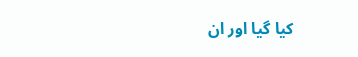کیا گیا اور ان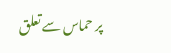پر حماس سے تعلق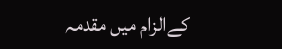کےالزام میں مقدمہ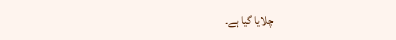چلایا گیا ہے۔